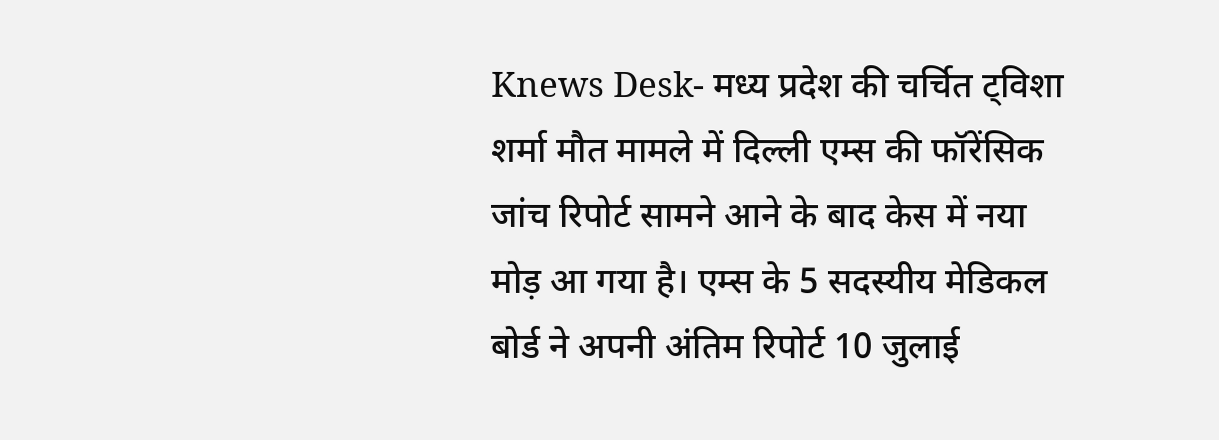Knews Desk- मध्य प्रदेश की चर्चित ट्विशा शर्मा मौत मामले में दिल्ली एम्स की फॉरेंसिक जांच रिपोर्ट सामने आने के बाद केस में नया मोड़ आ गया है। एम्स के 5 सदस्यीय मेडिकल बोर्ड ने अपनी अंतिम रिपोर्ट 10 जुलाई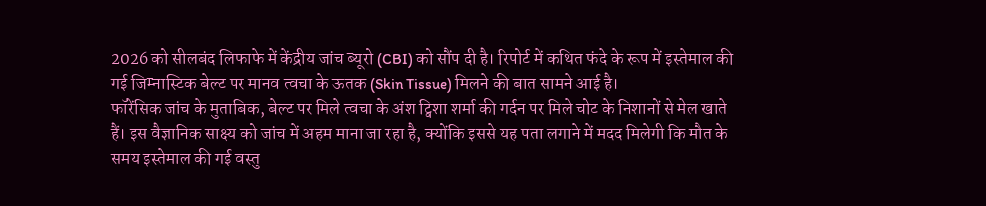2026 को सीलबंद लिफाफे में केंद्रीय जांच ब्यूरो (CBI) को सौंप दी है। रिपोर्ट में कथित फंदे के रूप में इस्तेमाल की गई जिम्नास्टिक बेल्ट पर मानव त्वचा के ऊतक (Skin Tissue) मिलने की बात सामने आई है।
फॉरेंसिक जांच के मुताबिक, बेल्ट पर मिले त्वचा के अंश ट्विशा शर्मा की गर्दन पर मिले चोट के निशानों से मेल खाते हैं। इस वैज्ञानिक साक्ष्य को जांच में अहम माना जा रहा है, क्योंकि इससे यह पता लगाने में मदद मिलेगी कि मौत के समय इस्तेमाल की गई वस्तु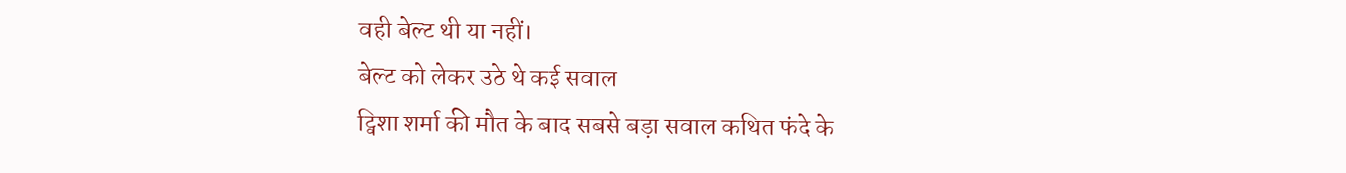वही बेल्ट थी या नहीं।
बेल्ट को लेकर उठे थे कई सवाल
ट्विशा शर्मा की मौत के बाद सबसे बड़ा सवाल कथित फंदे के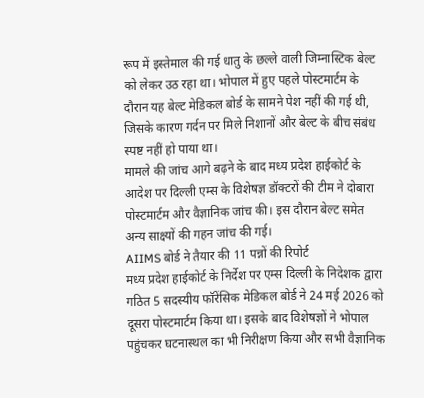रूप में इस्तेमाल की गई धातु के छल्ले वाली जिम्नास्टिक बेल्ट को लेकर उठ रहा था। भोपाल में हुए पहले पोस्टमार्टम के दौरान यह बेल्ट मेडिकल बोर्ड के सामने पेश नहीं की गई थी, जिसके कारण गर्दन पर मिले निशानों और बेल्ट के बीच संबंध स्पष्ट नहीं हो पाया था।
मामले की जांच आगे बढ़ने के बाद मध्य प्रदेश हाईकोर्ट के आदेश पर दिल्ली एम्स के विशेषज्ञ डॉक्टरों की टीम ने दोबारा पोस्टमार्टम और वैज्ञानिक जांच की। इस दौरान बेल्ट समेत अन्य साक्ष्यों की गहन जांच की गई।
AIIMS बोर्ड ने तैयार की 11 पन्नों की रिपोर्ट
मध्य प्रदेश हाईकोर्ट के निर्देश पर एम्स दिल्ली के निदेशक द्वारा गठित 5 सदस्यीय फॉरेंसिक मेडिकल बोर्ड ने 24 मई 2026 को दूसरा पोस्टमार्टम किया था। इसके बाद विशेषज्ञों ने भोपाल पहुंचकर घटनास्थल का भी निरीक्षण किया और सभी वैज्ञानिक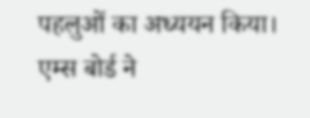पहलुओं का अध्ययन किया। एम्स बोर्ड ने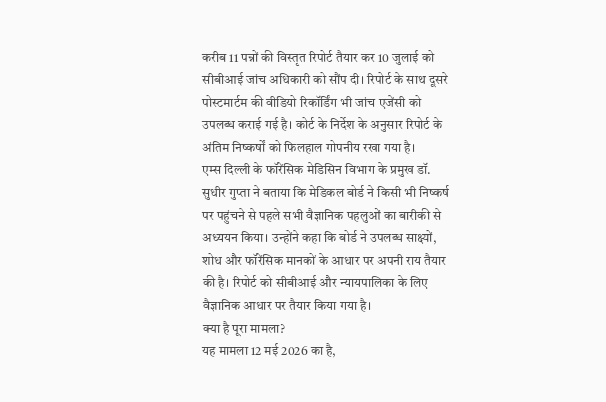करीब 11 पन्नों की विस्तृत रिपोर्ट तैयार कर 10 जुलाई को सीबीआई जांच अधिकारी को सौंप दी। रिपोर्ट के साथ दूसरे पोस्टमार्टम की वीडियो रिकॉर्डिंग भी जांच एजेंसी को उपलब्ध कराई गई है। कोर्ट के निर्देश के अनुसार रिपोर्ट के अंतिम निष्कर्षों को फिलहाल गोपनीय रखा गया है।
एम्स दिल्ली के फॉरेंसिक मेडिसिन विभाग के प्रमुख डॉ. सुधीर गुप्ता ने बताया कि मेडिकल बोर्ड ने किसी भी निष्कर्ष पर पहुंचने से पहले सभी वैज्ञानिक पहलुओं का बारीकी से अध्ययन किया। उन्होंने कहा कि बोर्ड ने उपलब्ध साक्ष्यों, शोध और फॉरेंसिक मानकों के आधार पर अपनी राय तैयार की है। रिपोर्ट को सीबीआई और न्यायपालिका के लिए वैज्ञानिक आधार पर तैयार किया गया है।
क्या है पूरा मामला?
यह मामला 12 मई 2026 का है,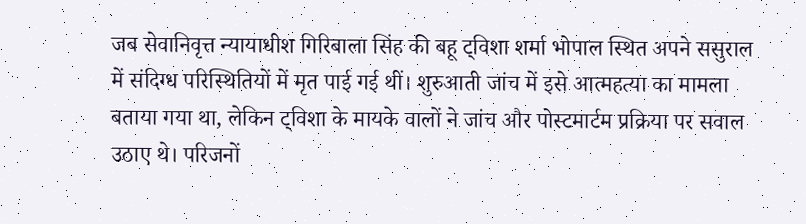जब सेवानिवृत्त न्यायाधीश गिरिबाला सिंह की बहू ट्विशा शर्मा भोपाल स्थित अपने ससुराल में संदिग्ध परिस्थितियों में मृत पाई गई थीं। शुरुआती जांच में इसे आत्महत्या का मामला बताया गया था, लेकिन ट्विशा के मायके वालों ने जांच और पोस्टमार्टम प्रक्रिया पर सवाल उठाए थे। परिजनों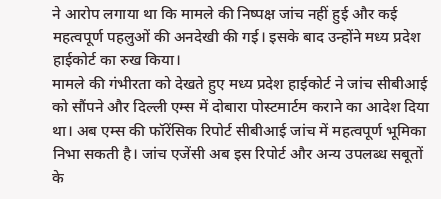ने आरोप लगाया था कि मामले की निष्पक्ष जांच नहीं हुई और कई महत्वपूर्ण पहलुओं की अनदेखी की गई। इसके बाद उन्होंने मध्य प्रदेश हाईकोर्ट का रुख किया।
मामले की गंभीरता को देखते हुए मध्य प्रदेश हाईकोर्ट ने जांच सीबीआई को सौंपने और दिल्ली एम्स में दोबारा पोस्टमार्टम कराने का आदेश दिया था। अब एम्स की फॉरेंसिक रिपोर्ट सीबीआई जांच में महत्वपूर्ण भूमिका निभा सकती है। जांच एजेंसी अब इस रिपोर्ट और अन्य उपलब्ध सबूतों के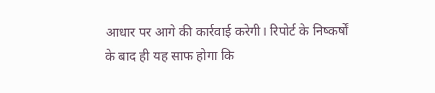आधार पर आगे की कार्रवाई करेगी। रिपोर्ट के निष्कर्षों के बाद ही यह साफ होगा कि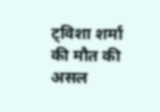ट्विशा शर्मा की मौत की असल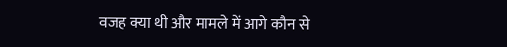वजह क्या थी और मामले में आगे कौन से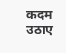कदम उठाए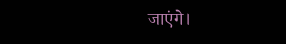जाएंगे।